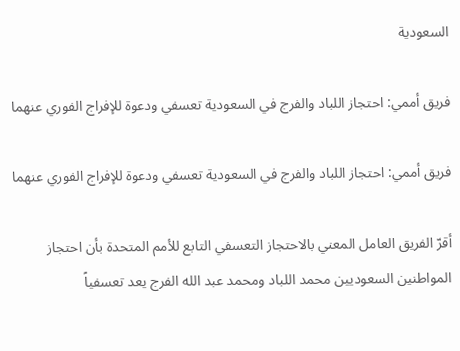السعودية

فريق أممي: احتجاز اللباد والفرج في السعودية تعسفي ودعوة للإفراج الفوري عنهما

فريق أممي: احتجاز اللباد والفرج في السعودية تعسفي ودعوة للإفراج الفوري عنهما

أقرّ الفريق العامل المعني بالاحتجاز التعسفي التابع للأمم المتحدة بأن احتجاز المواطنين السعوديين محمد اللباد ومحمد عبد الله الفرج يعد تعسفياً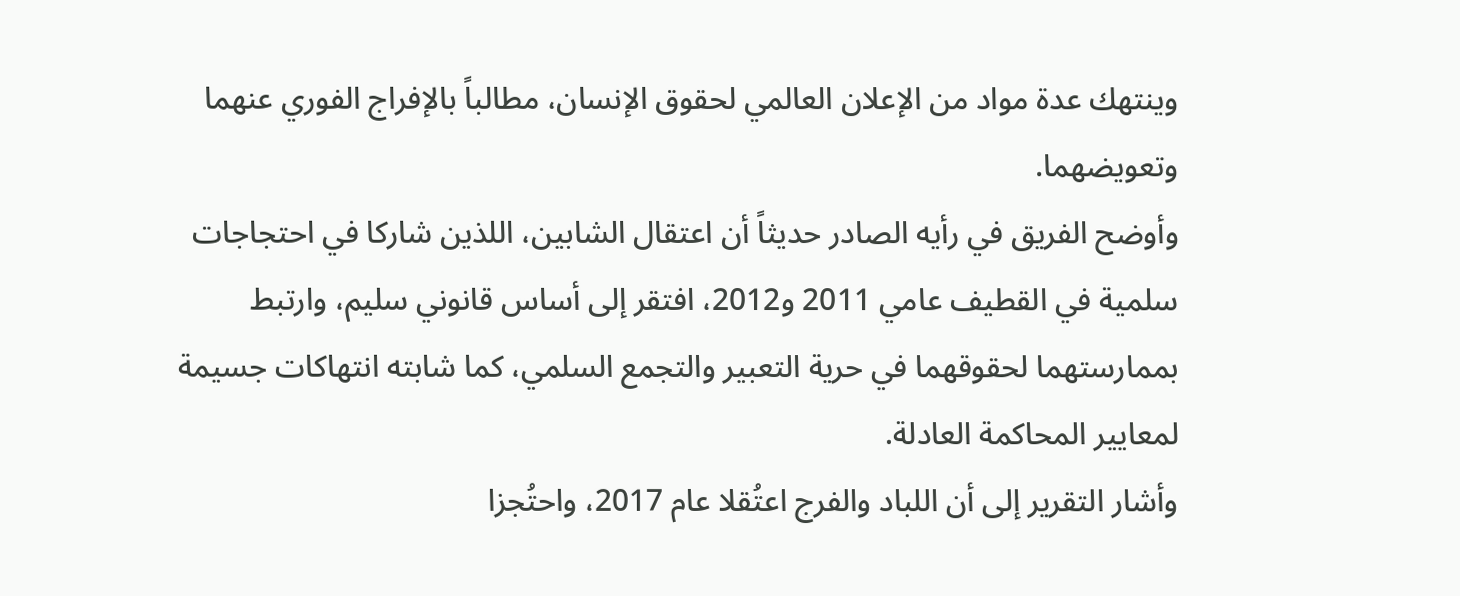وينتهك عدة مواد من الإعلان العالمي لحقوق الإنسان، مطالباً بالإفراج الفوري عنهما وتعويضهما.
وأوضح الفريق في رأيه الصادر حديثاً أن اعتقال الشابين، اللذين شاركا في احتجاجات سلمية في القطيف عامي 2011 و2012، افتقر إلى أساس قانوني سليم، وارتبط بممارستهما لحقوقهما في حرية التعبير والتجمع السلمي، كما شابته انتهاكات جسيمة لمعايير المحاكمة العادلة.
وأشار التقرير إلى أن اللباد والفرج اعتُقلا عام 2017، واحتُجزا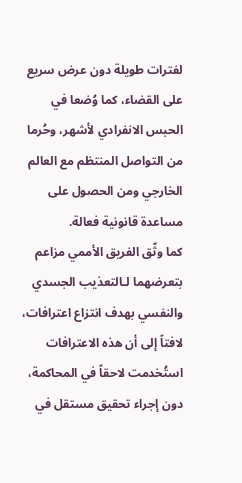لفترات طويلة دون عرض سريع على القضاء، كما وُضعا في الحبس الانفرادي لأشهر، وحُرما من التواصل المنتظم مع العالم الخارجي ومن الحصول على مساعدة قانونية فعالة.
كما وثّق الفريق الأممي مزاعم بتعرضهما لـالتعذيب الجسدي والنفسي بهدف انتزاع اعترافات، لافتاً إلى أن هذه الاعترافات استُخدمت لاحقاً في المحاكمة، دون إجراء تحقيق مستقل في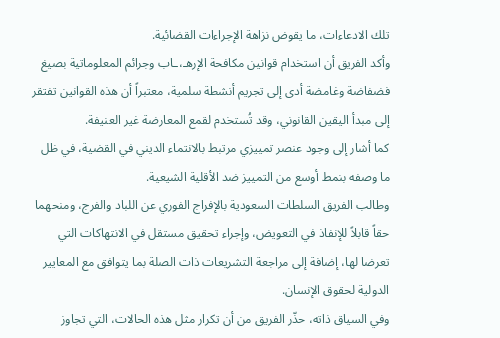تلك الادعاءات، ما يقوض نزاهة الإجراءات القضائية.
وأكد الفريق أن استخدام قوانين مكافحة الإرهـ،ـاب وجرائم المعلوماتية بصيغ فضفاضة وغامضة أدى إلى تجريم أنشطة سلمية، معتبراً أن هذه القوانين تفتقر إلى مبدأ اليقين القانوني، وقد تُستخدم لقمع المعارضة غير العنيفة.
كما أشار إلى وجود عنصر تمييزي مرتبط بالانتماء الديني في القضية، في ظل ما وصفه بنمط أوسع من التمييز ضد الأقلية الشيعية.
وطالب الفريق السلطات السعودية بالإفراج الفوري عن اللباد والفرج، ومنحهما حقاً قابلاً للإنفاذ في التعويض، وإجراء تحقيق مستقل في الانتهاكات التي تعرضا لها، إضافة إلى مراجعة التشريعات ذات الصلة بما يتوافق مع المعايير الدولية لحقوق الإنسان.
وفي السياق ذاته، حذّر الفريق من أن تكرار مثل هذه الحالات، التي تجاوز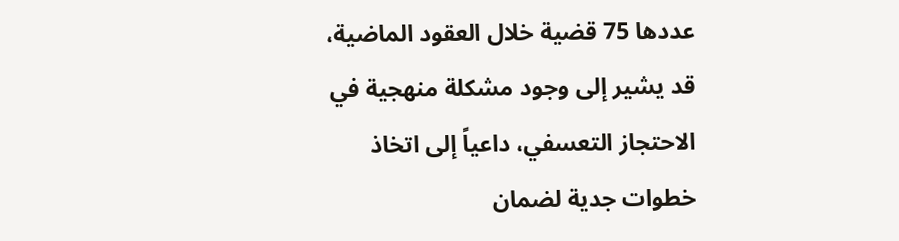عددها 75 قضية خلال العقود الماضية، قد يشير إلى وجود مشكلة منهجية في الاحتجاز التعسفي، داعياً إلى اتخاذ خطوات جدية لضمان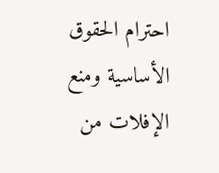احترام الحقوق الأساسية ومنع الإفلات من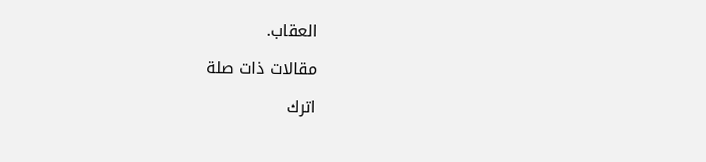العقاب.

مقالات ذات صلة

اترك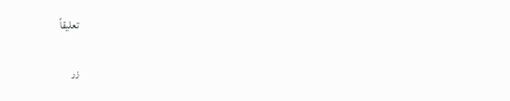تعليقاً

زر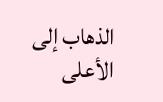الذهاب إلى الأعلى